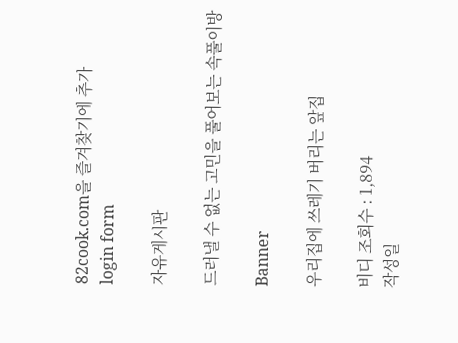82cook.com을 즐겨찾기에 추가
login form

자유게시판

드러낼 수 없는 고민을 풀어보는 속풀이방

Banner

우리집에 쓰레기 버리는 앞집

비디 조회수 : 1,894
작성일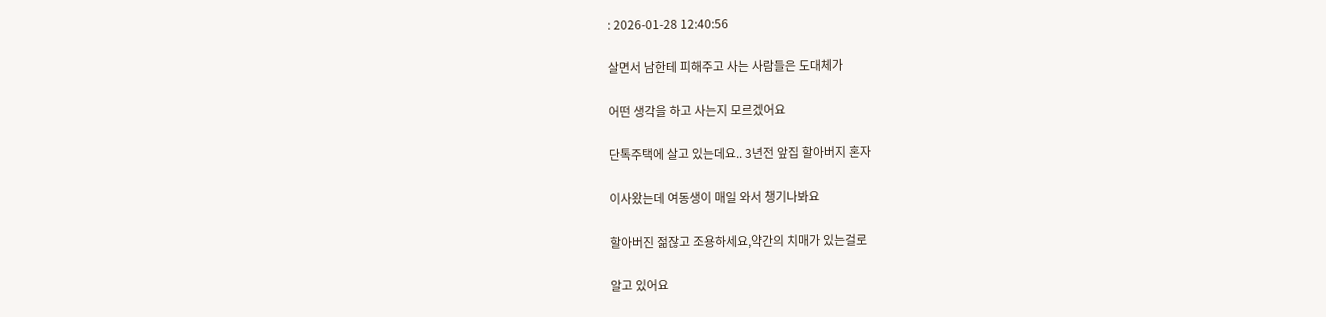: 2026-01-28 12:40:56

살면서 남한테 피해주고 사는 사람들은 도대체가

어떤 생각을 하고 사는지 모르겠어요

단톡주택에 살고 있는데요.. 3년전 앞집 할아버지 혼자

이사왔는데 여동생이 매일 와서 챙기나봐요

할아버진 젊잖고 조용하세요,약간의 치매가 있는걸로

알고 있어요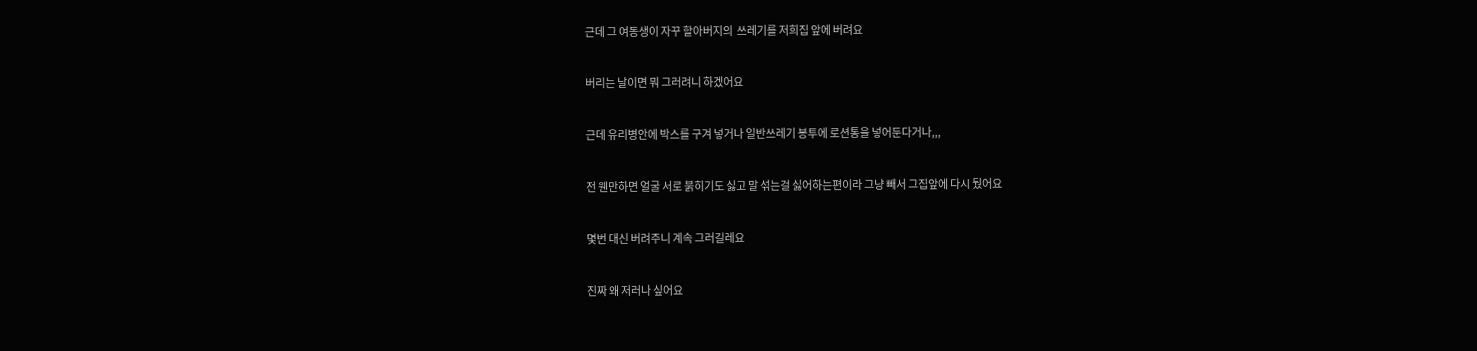근데 그 여동생이 자꾸 할아버지의  쓰레기를 저희집 앞에 버려요

버리는 날이면 뭐 그러려니 하겠어요

근데 유리병안에 박스를 구겨 넣거나 일반쓰레기 봉투에 로션통을 넣어둔다거나,,,

전 웬만하면 얼굴 서로 붉히기도 싫고 말 섞는걸 싫어하는편이라 그냥 빼서 그집앞에 다시 뒀어요

몇번 대신 버려주니 계속 그러길레요

진짜 왜 저러나 싶어요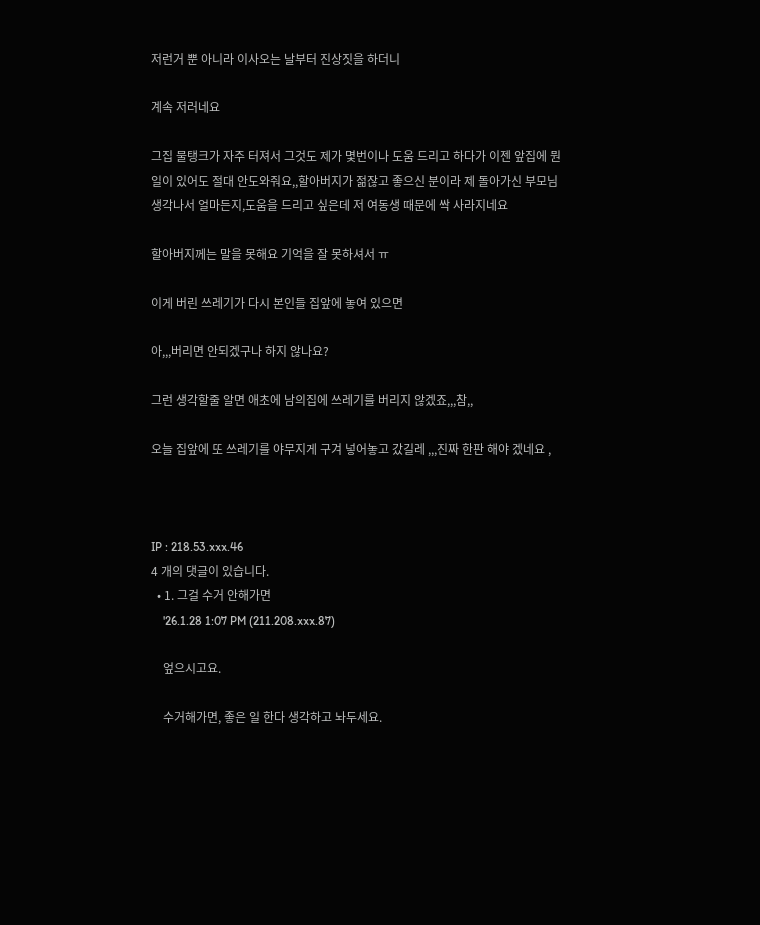저런거 뿐 아니라 이사오는 날부터 진상짓을 하더니

계속 저러네요

그집 물탱크가 자주 터져서 그것도 제가 몇번이나 도움 드리고 하다가 이젠 앞집에 뭔일이 있어도 절대 안도와줘요,,할아버지가 젊잖고 좋으신 분이라 제 돌아가신 부모님 생각나서 얼마든지,도움을 드리고 싶은데 저 여동생 때문에 싹 사라지네요

할아버지께는 말을 못해요 기억을 잘 못하셔서 ㅠ

이게 버린 쓰레기가 다시 본인들 집앞에 놓여 있으면

아,,,버리면 안되겠구나 하지 않나요?

그런 생각할줄 알면 애초에 남의집에 쓰레기를 버리지 않겠죠,,,참,,

오늘 집앞에 또 쓰레기를 야무지게 구겨 넣어놓고 갔길레 ,,,진짜 한판 해야 겠네요 ,



IP : 218.53.xxx.46
4 개의 댓글이 있습니다.
  • 1. 그걸 수거 안해가면
    '26.1.28 1:07 PM (211.208.xxx.87)

    엎으시고요.

    수거해가면, 좋은 일 한다 생각하고 놔두세요.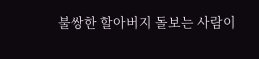불쌍한 할아버지 돌보는 사람이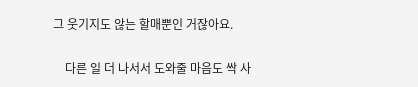그 웃기지도 않는 할매뿐인 거잖아요.

    다른 일 더 나서서 도와줄 마음도 싹 사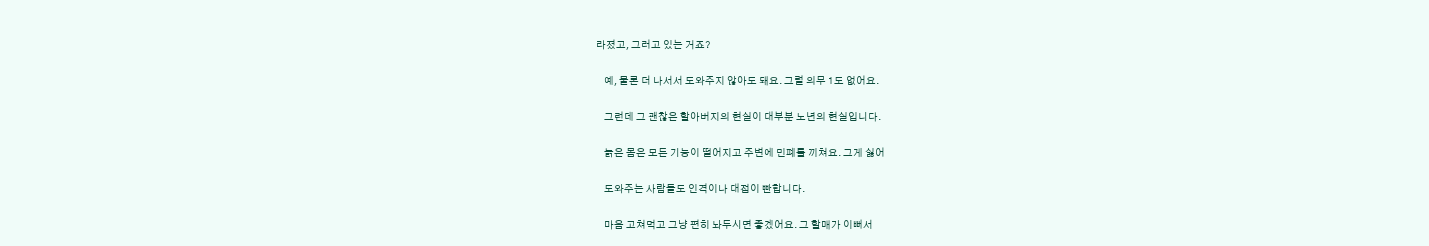라졌고, 그러고 있는 거죠?

    예, 물론 더 나서서 도와주지 않아도 돼요. 그럴 의무 1도 없어요.

    그런데 그 괜찮은 할아버지의 현실이 대부분 노년의 현실입니다.

    늙은 몸은 모든 기능이 떨어지고 주변에 민폐를 끼쳐요. 그게 싫어

    도와주는 사람들도 인격이나 대접이 빤합니다.

    마음 고쳐먹고 그냥 편히 놔두시면 좋겠어요. 그 할매가 이뻐서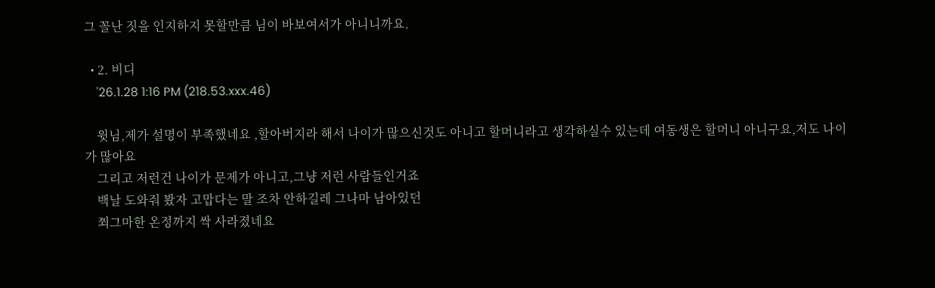그 꼴난 짓을 인지하지 못할만큼 님이 바보여서가 아니니까요.

  • 2. 비디
    '26.1.28 1:16 PM (218.53.xxx.46)

    윗님,제가 설명이 부족했네요 ,할아버지라 해서 나이가 많으신것도 아니고 할머니라고 생각하실수 있는데 여동생은 할머니 아니구요,저도 나이가 많아요
    그리고 저런건 나이가 문제가 아니고,그냥 저런 사람들인거죠
    백날 도와줘 봤자 고맙다는 말 조차 안하길레 그나마 남아있던
    쬐그마한 온정까지 싹 사라졌네요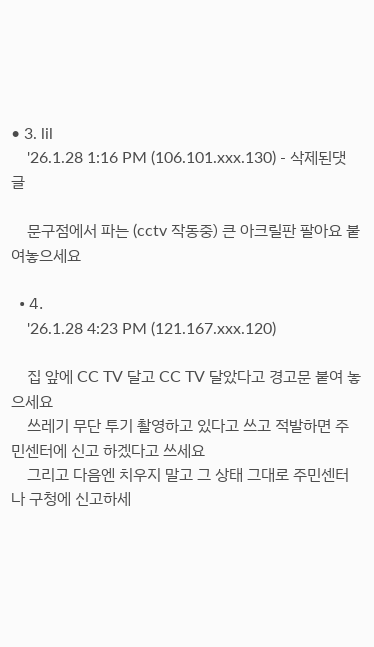• 3. lil
    '26.1.28 1:16 PM (106.101.xxx.130) - 삭제된댓글

    문구점에서 파는 (cctv 작동중) 큰 아크릴판 팔아요 붙여놓으세요

  • 4.
    '26.1.28 4:23 PM (121.167.xxx.120)

    집 앞에 CC TV 달고 CC TV 달았다고 경고문 붙여 놓으세요
    쓰레기 무단 투기 촬영하고 있다고 쓰고 적발하면 주민센터에 신고 하겠다고 쓰세요
    그리고 다음엔 치우지 말고 그 상태 그대로 주민센터나 구청에 신고하세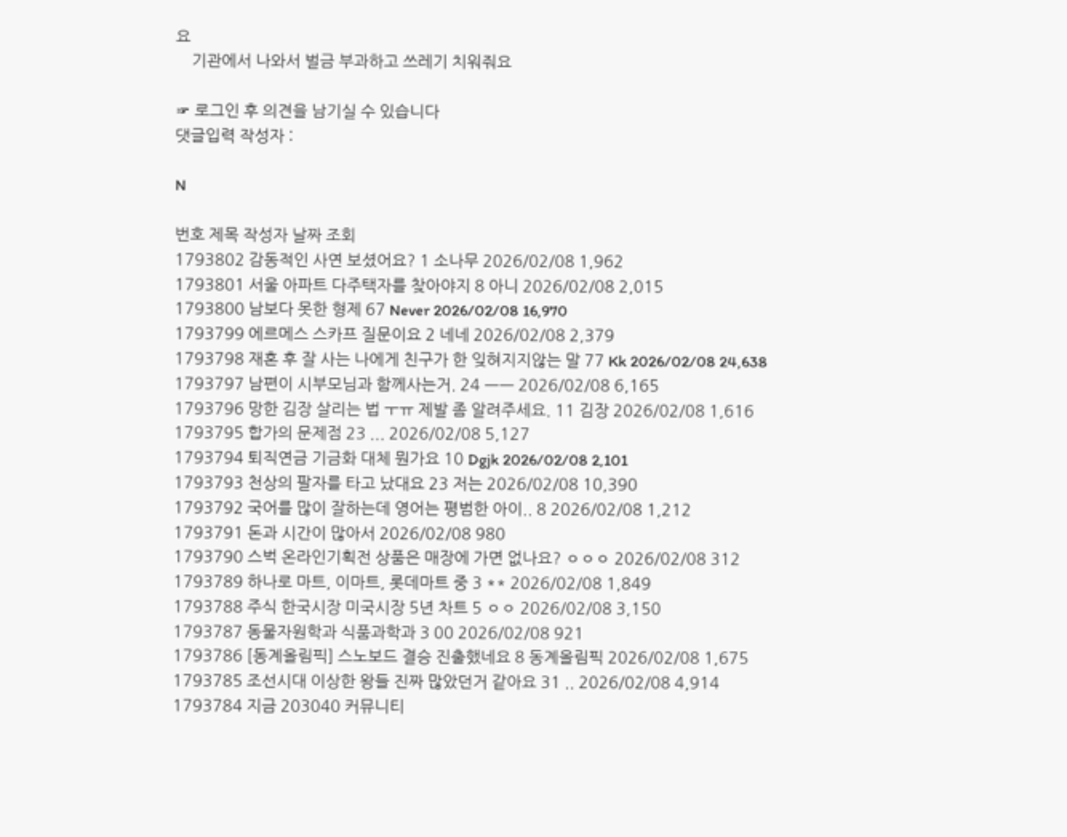요
    기관에서 나와서 벌금 부과하고 쓰레기 치워줘요

☞ 로그인 후 의견을 남기실 수 있습니다
댓글입력 작성자 :

N

번호 제목 작성자 날짜 조회
1793802 감동적인 사연 보셨어요? 1 소나무 2026/02/08 1,962
1793801 서울 아파트 다주택자를 찾아야지 8 아니 2026/02/08 2,015
1793800 남보다 못한 형제 67 Never 2026/02/08 16,970
1793799 에르메스 스카프 질문이요 2 네네 2026/02/08 2,379
1793798 재혼 후 잘 사는 나에게 친구가 한 잊혀지지않는 말 77 Kk 2026/02/08 24,638
1793797 남편이 시부모님과 함께사는거. 24 ㅡㅡ 2026/02/08 6,165
1793796 망한 김장 살리는 법 ㅜㅠ 제발 좀 알려주세요. 11 김장 2026/02/08 1,616
1793795 합가의 문제점 23 ... 2026/02/08 5,127
1793794 퇴직연금 기금화 대체 뭔가요 10 Dgjk 2026/02/08 2,101
1793793 천상의 팔자를 타고 났대요 23 저는 2026/02/08 10,390
1793792 국어를 많이 잘하는데 영어는 평범한 아이.. 8 2026/02/08 1,212
1793791 돈과 시간이 많아서 2026/02/08 980
1793790 스벅 온라인기획전 상품은 매장에 가면 없나요? ㅇㅇㅇ 2026/02/08 312
1793789 하나로 마트, 이마트, 롯데마트 중 3 ** 2026/02/08 1,849
1793788 주식 한국시장 미국시장 5년 차트 5 ㅇㅇ 2026/02/08 3,150
1793787 동물자원학과 식품과학과 3 00 2026/02/08 921
1793786 [동계올림픽] 스노보드 결승 진출했네요 8 동계올림픽 2026/02/08 1,675
1793785 조선시대 이상한 왕들 진짜 많았던거 같아요 31 .. 2026/02/08 4,914
1793784 지금 203040 커뮤니티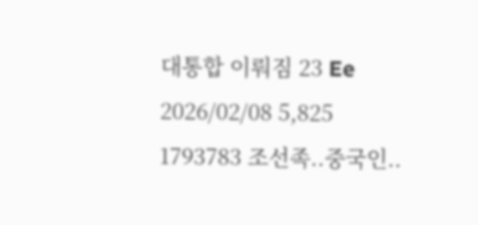대통합 이뤄짐 23 Ee 2026/02/08 5,825
1793783 조선족..중국인..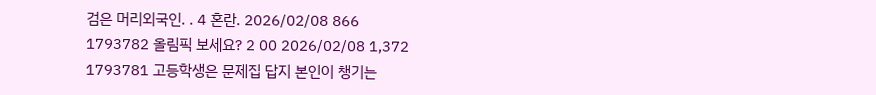검은 머리외국인. . 4 혼란. 2026/02/08 866
1793782 올림픽 보세요? 2 00 2026/02/08 1,372
1793781 고등학생은 문제집 답지 본인이 챙기는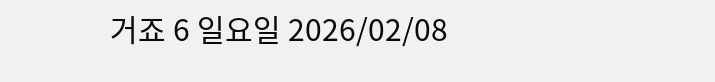거죠 6 일요일 2026/02/08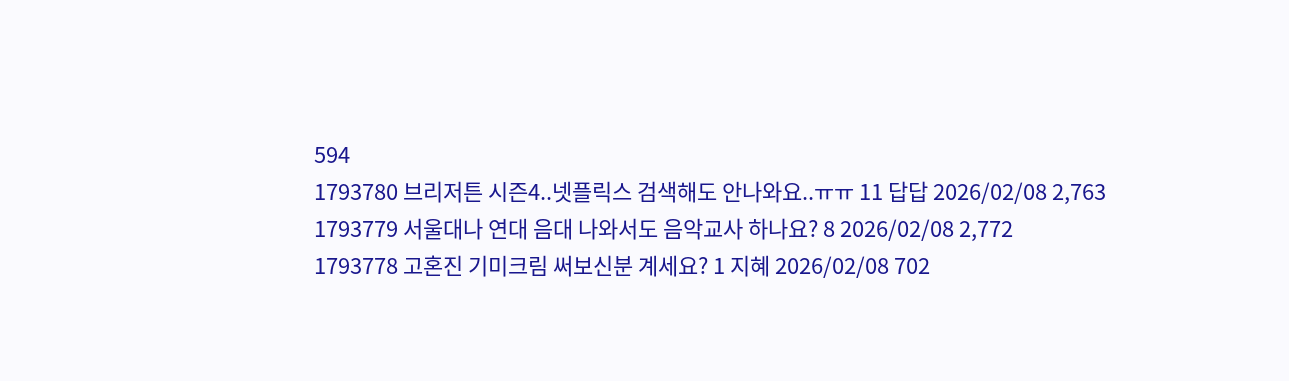594
1793780 브리저튼 시즌4..넷플릭스 검색해도 안나와요..ㅠㅠ 11 답답 2026/02/08 2,763
1793779 서울대나 연대 음대 나와서도 음악교사 하나요? 8 2026/02/08 2,772
1793778 고혼진 기미크림 써보신분 계세요? 1 지혜 2026/02/08 702